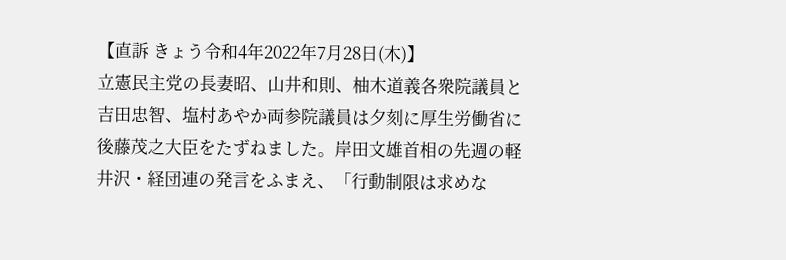【直訴 きょう令和4年2022年7月28日(木)】
立憲民主党の長妻昭、山井和則、柚木道義各衆院議員と吉田忠智、塩村あやか両参院議員は夕刻に厚生労働省に後藤茂之大臣をたずねました。岸田文雄首相の先週の軽井沢・経団連の発言をふまえ、「行動制限は求めな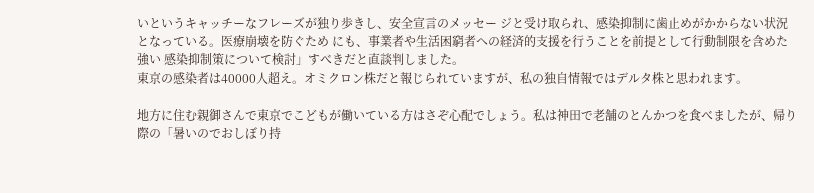いというキャッチーなフレーズが独り歩きし、安全宣言のメッセー ジと受け取られ、感染抑制に歯止めがかからない状況となっている。医療崩壊を防ぐため にも、事業者や生活困窮者への経済的支援を行うことを前提として行動制限を含めた強い 感染抑制策について検討」すべきだと直談判しました。
東京の感染者は40000人超え。オミクロン株だと報じられていますが、私の独自情報ではデルタ株と思われます。

地方に住む親御さんで東京でこどもが働いている方はさぞ心配でしょう。私は神田で老舗のとんかつを食べましたが、帰り際の「暑いのでおしぼり持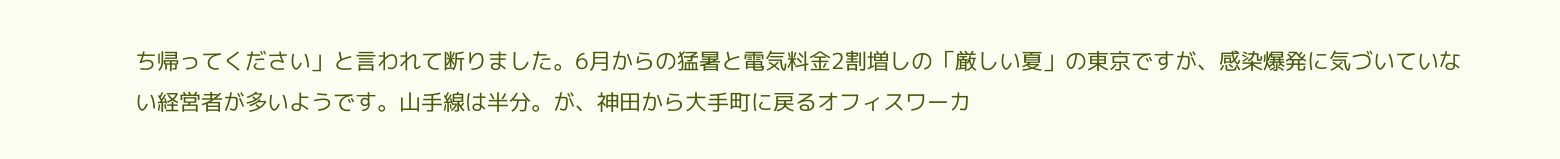ち帰ってください」と言われて断りました。6月からの猛暑と電気料金2割増しの「厳しい夏」の東京ですが、感染爆発に気づいていない経営者が多いようです。山手線は半分。が、神田から大手町に戻るオフィスワーカ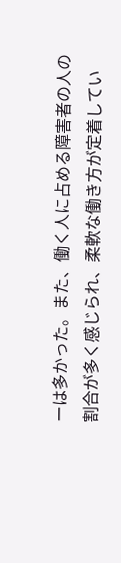ーは多かった。また、働く人に占める障害者の人の割合が多く感じられ、柔軟な働き方が定着してい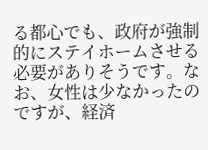る都心でも、政府が強制的にステイホームさせる必要がありそうです。なお、女性は少なかったのですが、経済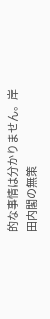的な事情は分かりません。岸田内閣の無策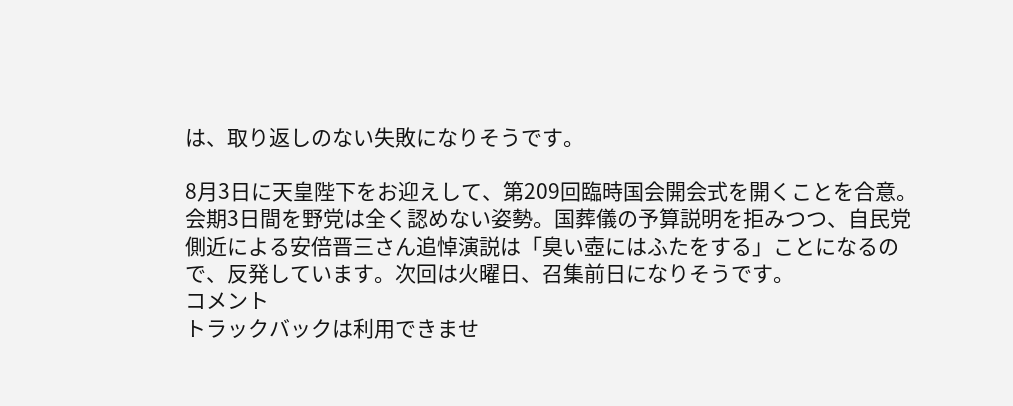は、取り返しのない失敗になりそうです。

8月3日に天皇陛下をお迎えして、第209回臨時国会開会式を開くことを合意。会期3日間を野党は全く認めない姿勢。国葬儀の予算説明を拒みつつ、自民党側近による安倍晋三さん追悼演説は「臭い壺にはふたをする」ことになるので、反発しています。次回は火曜日、召集前日になりそうです。
コメント
トラックバックは利用できませ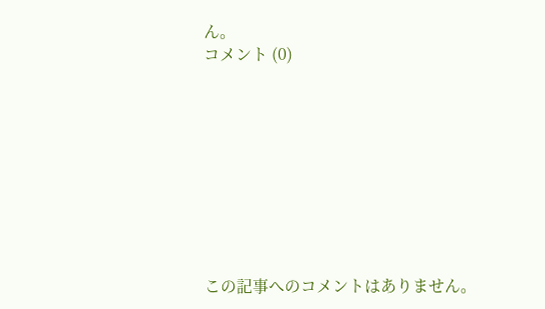ん。
コメント (0)









この記事へのコメントはありません。